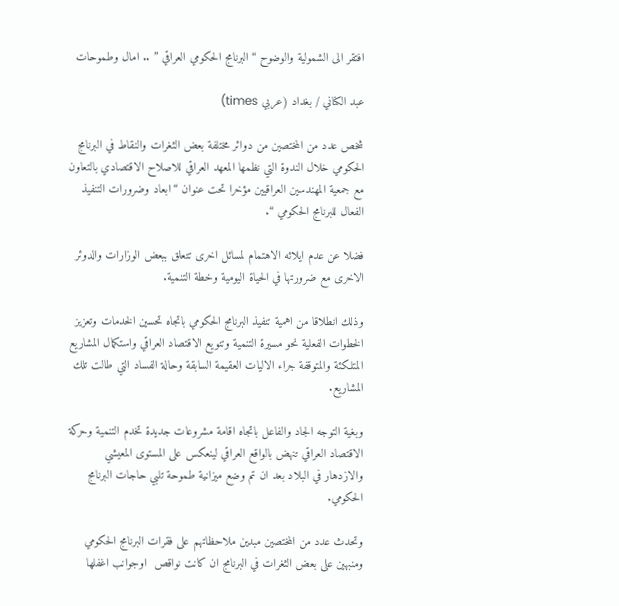افتقر الى الشمولية والوضوح “البرنامج الحكومي العراقي ” .. امال وطموحات

عبد الكناني / بغداد (عربي times)

شخص عدد من المختصين من دوائر مختلفة بعض الثغرات والنقاط في البرنامج الحكومي خلال الندوة التي نظمها المعهد العراقي للاصلاح الاقتصادي بالتعاون مع جمعية المهندسين العراقيين مؤخرا تحت عنوان “ابعاد وضرورات التنفيذ الفعال للبرنامج الحكومي “.

فضلا عن عدم ايلائه الاهتمام لمسائل اخرى تتعلق ببعض الوزارات والدوئر الاخرى مع ضرورتها في الحياة اليومية وخطة التنمية.

وذلك انطلاقا من اهمية تنفيذ البرنامج الحكومي باتجاه تحسين الخدمات وتعزيز الخطوات الفعلية نحو مسيرة التنمية وتنويع الاقتصاد العراقي واستكمال المشاريع المتلكئة والمتوقفة جراء الاليات العقيمة السابقة وحالة الفساد التي طالت تلك المشاريع.

وبغية التوجه الجاد والفاعل باتجاه اقامة مشروعات جديدة تخدم التنمية وحركة الاقتصاد العراقي تنهض بالواقع العراقي لينعكس على المستوى المعيشي والازدهار في البلاد بعد ان تم وضع ميزانية طموحة تلبي حاجات البرنامج الحكومي.

وتحدث عدد من المختصين مبدين ملاحظاتهم على فقرات البرنامج الحكومي ومنبهين على بعض الثغرات في البرنامج ان كانت نواقص  اوجوانب اغفلها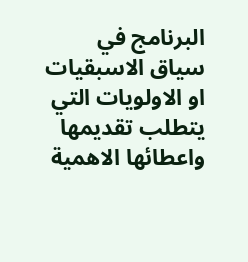البرنامج في سياق الاسبقيات او الاولويات التي يتطلب تقديمها واعطائها الاهمية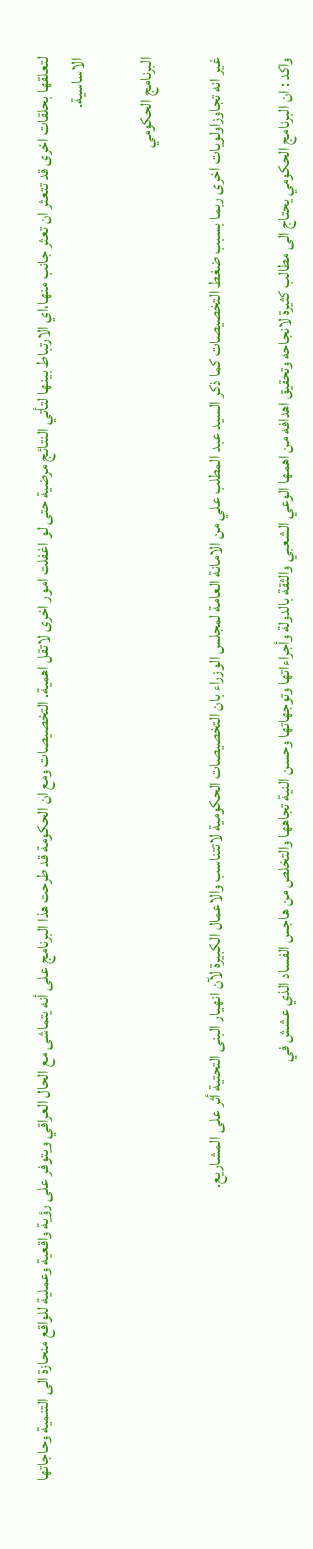لتعلقها بحلقات اخرى قد تتعثر ان تعثر جانب منها،اي الارتباط بينها لتأتي النتائج مرضية حتى لو اغفلت امور اخرى لاتقل اهمية. التخصيصات ومع ان الحكومة قد طرحت هذا البرنامج على أنه يتماشى مع الحال العراقي ويتوفر على رؤية واقعية وعملية للواقع منحازة الى التنمية وحاجاتها الاساسية.

البرنامج الحكومي

غير انه تجاوزاولويات اخرى ربما بسبب ضغط التخصيصات كما ذكر السيد عبد المطلب علي من الامانة العامة لمجلس الوزراء بان التخصيصات الحكومية لاتتناسب والاعمال الكبيرة لآن انهيار البنى التحتية أثر على المشاريع.

واكد : ان البرنامج الحكومي يحتاج الى مطالب كثيرة لانجاحه وتحقيق اهدافه من اهمها الوعي الشعبي والثقة بالدولة وأجراءاتها وتوجهاتها وحسن النية تجاهها والتخلص من هاجس الفساد الذي عشش في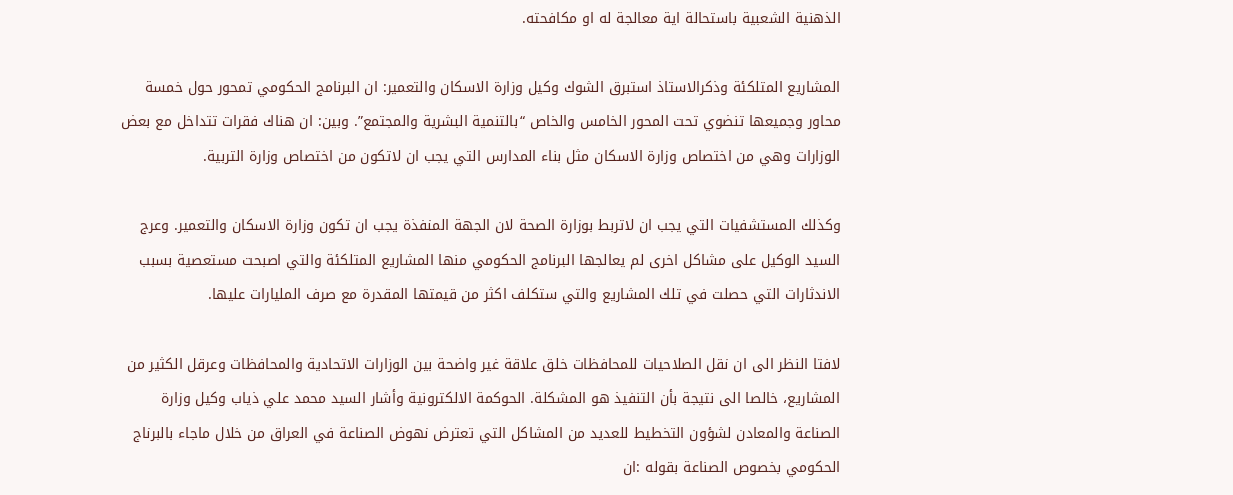الذهنية الشعبية باستحالة اية معالجة له او مكافحته.

المشاريع المتلكئة وذكرالاستاذ استبرق الشوك وكيل وزارة الاسكان والتعمير: ان البرنامج الحكومي تمحور حول خمسة محاور وجميعها تنضوي تحت المحور الخامس والخاص “بالتنمية البشرية والمجتمع”. وبين: ان هناك فقرات تتداخل مع بعض الوزارات وهي من اختصاص وزارة الاسكان مثل بناء المدارس التي يجب ان لاتكون من اختصاص وزارة التربية.

وكذلك المستشفيات التي يجب ان لاتربط بوزارة الصحة لان الجهة المنفذة يجب ان تكون وزارة الاسكان والتعمير. وعرج السيد الوكيل على مشاكل اخرى لم يعالجها البرنامج الحكومي منها المشاريع المتلكئة والتي اصبحت مستعصية بسبب الاندثارات التي حصلت في تلك المشاريع والتي ستكلف اكثر من قيمتها المقدرة مع صرف المليارات عليها.

لافتا النظر الى ان نقل الصلاحيات للمحافظات خلق علاقة غير واضحة بين الوزارات الاتحادية والمحافظات وعرقل الكثير من المشاريع، خالصا الى نتيجة بأن التنفيذ هو المشكلة. الحوكمة الالكترونية وأشار السيد محمد علي ذياب وكيل وزارة الصناعة والمعادن لشؤون التخطيط للعديد من المشاكل التي تعترض نهوض الصناعة في العراق من خلال ماجاء بالبرناج الحكومي بخصوص الصناعة بقوله :ان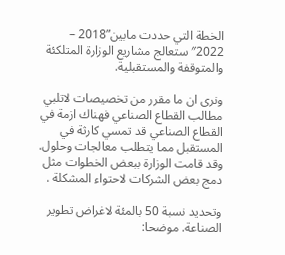الخطة التي حددت مابين”2018 – 2022″ ستعالج مشاريع الوزارة المتلكئة والمتوقفة والمستقبلية.

ونرى ان ما مقرر من تخصيصات لاتلبي مطالب القطاع الصناعي فهناك ازمة في القطاع الصناعي قد تمسي كارثة في المستقبل مما يتطلب معالجات وحلول. وقد قامت الوزارة ببعض الخطوات مثل دمج بعض الشركات لاحتواء المشكلة .

وتحديد نسبة 50 بالمئة لاغراض تطوير الصناعة. موضحا: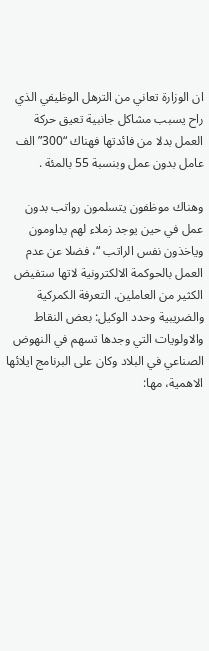ان الوزارة تعاني من الترهل الوظيفي الذي راح يسبب مشاكل جانبية تعيق حركة العمل بدلا من فائدتها فهناك “300” الف عامل بدون عمل وبنسبة 55 بالمئة .

وهناك موظفون يتسلمون رواتب بدون عمل في حين يوجد زملاء لهم يداومون وياخذون نفس الراتب “، فضلا عن عدم العمل بالحوكمة الالكترونية لاتها ستفيض الكثير من العاملين. التعرفة الكمركية والضريبية وحدد الوكيل: بعض النقاط والاولويات التي وجدها تسهم في النهوض الصناعي في البلاد وكان على البرنامج ايلائها الاهمية، مها: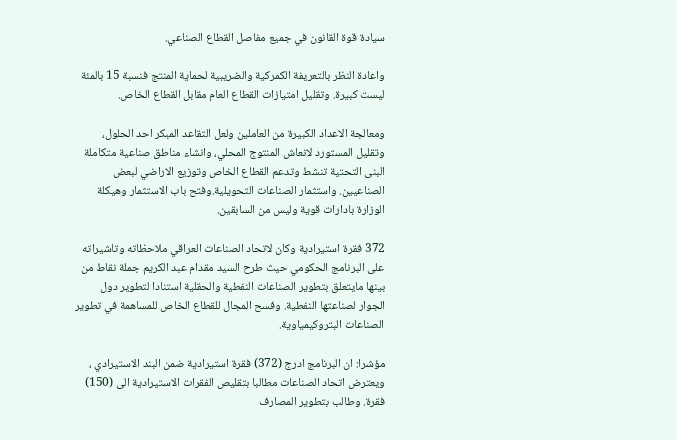سيادة قوة القانون في جميع مفاصل القطاع الصناعي.

واعادة النظر بالتعريفة الكمركية والضريبية لحماية المنتج فنسبة 15 بالمئة ليست كبيرة. وتقليل امتيازات القطاع العام مقابل القطاع الخاص.

ومعالجة الاعداد الكبيرة من العاملين ولعل التقاعد المبكر احد الحلول، وتقليل المستورد لانعاش المنتوج المحلي، وانشاء مناطق صناعية متكاملة البنى التحتية تنشط وتدعم القطاع الخاص وتوزيع الاراضي لبعض الصناعيين. واستثمار الصناعات التحويلية.وفتح باب الاستثمار وهيكلة الوزارة بادارات قوية وليس من السابقين.

372 فقرة استيرادية وكان لاتحاد الصناعات العراقي ملاحظاته وتاشيراته على البرنامج الحكومي حيث طرح السيد مقدام عبد الكريم جملة نقاط من بينها مايتعلق بتطوير الصناعات النفطية والحقلية استنادا لتطوير دول الجوار لصناعتها النفطية. وفسح المجال للقطاع الخاص للمساهمة في تطوير الصناعات البتروكيمياوية.

مؤشرا: ان البرنامج ادرج (372) فقرة استيرادية ضمن البند الاستيرادي ، ويعترض اتحاد الصناعات مطالبا بتقليص الفقرات الاستيرادية الى (150) فقرة. وطالب بتطوير المصارف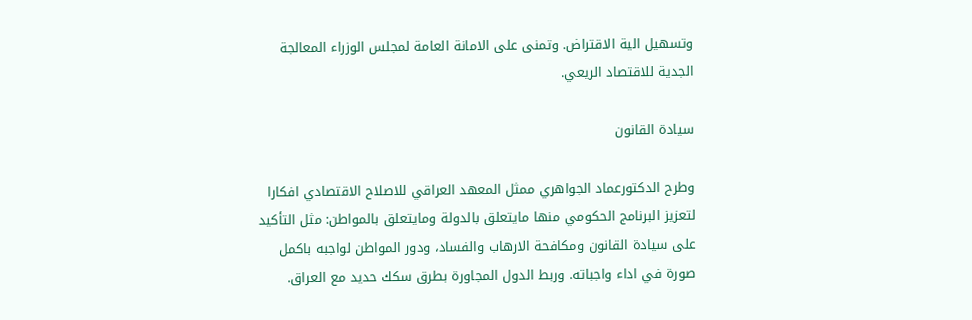وتسهيل الية الاقتراض. وتمنى على الامانة العامة لمجلس الوزراء المعالجة الجدية للاقتصاد الريعي.

سيادة القانون

وطرح الدكتورعماد الجواهري ممثل المعهد العراقي للاصلاح الاقتصادي افكارا لتعزيز البرنامج الحكومي منها مايتعلق بالدولة ومايتعلق بالمواطن: مثل التأكيد على سيادة القانون ومكافحة الارهاب والفساد، ودور المواطن لواجبه باكمل صورة في اداء واجباته. وربط الدول المجاورة بطرق سكك حديد مع العراق.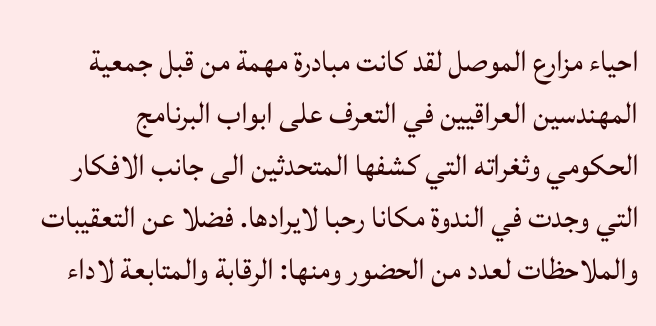احياء مزارع الموصل لقد كانت مبادرة مهمة من قبل جمعية المهندسين العراقيين في التعرف على ابواب البرنامج الحكومي وثغراته التي كشفها المتحدثين الى جانب الافكار التي وجدت في الندوة مكانا رحبا لايرادها. فضلا عن التعقيبات والملاحظات لعدد من الحضور ومنها: الرقابة والمتابعة لاداء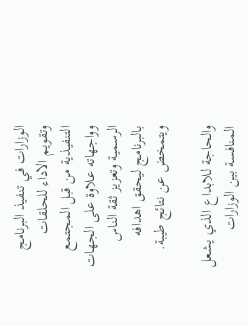الوزارات في تنفيذ البرنامج وتقويم الاداء للحلقات التنفيذية من قبل المجتمع وواجهاته علاوة على الجهات الرسمية وتعزيز ثقة الناس بالبرنامج ليحقق اهدافه ويتمخض عن نتائج طيبة.

والحاجة للابداع الذي يشعل المنافسة بين الوزارات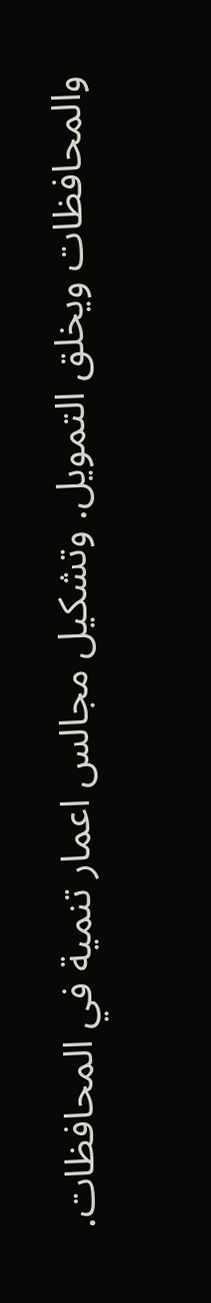والمحافظات ويخلق التمويل. وتشكيل مجالس اعمار تنمية في المحافظات.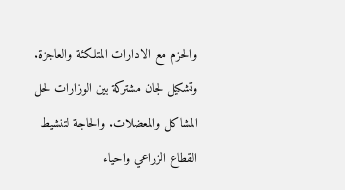والحزم مع الادارات المتلكئة والعاجزة. وتشكيل لجان مشتركة بين الوزارات لحل المشاكل والمعضلات. والحاجة لتنشيط القطاع الزراعي واحياء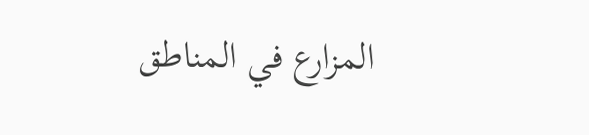المزارع في المناطق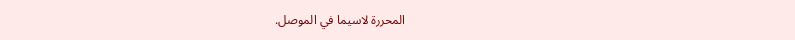المحررة لاسيما في الموصل.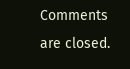Comments are closed.